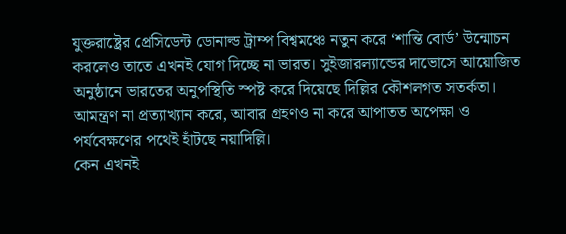যুক্তরাষ্ট্রের প্রেসিডেন্ট ডোনাল্ড ট্রাম্প বিশ্বমঞ্চে নতুন করে ‘শান্তি বোর্ড’ উন্মোচন করলেও তাতে এখনই যোগ দিচ্ছে না ভারত। সুইজারল্যান্ডের দাভোসে আয়োজিত অনুষ্ঠানে ভারতের অনুপস্থিতি স্পষ্ট করে দিয়েছে দিল্লির কৌশলগত সতর্কতা। আমন্ত্রণ না প্রত্যাখ্যান করে, আবার গ্রহণও না করে আপাতত অপেক্ষা ও পর্যবেক্ষণের পথেই হাঁটছে নয়াদিল্লি।
কেন এখনই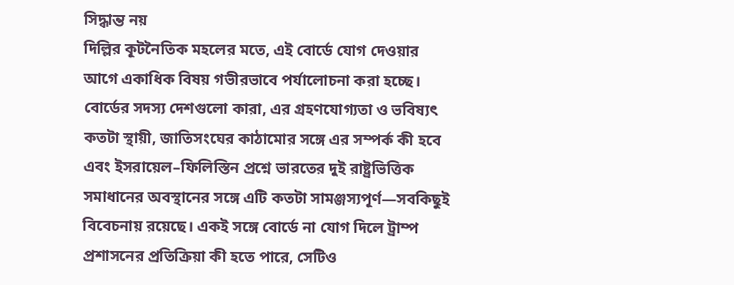সিদ্ধান্ত নয়
দিল্লির কূটনৈতিক মহলের মতে, এই বোর্ডে যোগ দেওয়ার আগে একাধিক বিষয় গভীরভাবে পর্যালোচনা করা হচ্ছে। বোর্ডের সদস্য দেশগুলো কারা, এর গ্রহণযোগ্যতা ও ভবিষ্যৎ কতটা স্থায়ী, জাতিসংঘের কাঠামোর সঙ্গে এর সম্পর্ক কী হবে এবং ইসরায়েল–ফিলিস্তিন প্রশ্নে ভারতের দুই রাষ্ট্রভিত্তিক সমাধানের অবস্থানের সঙ্গে এটি কতটা সামঞ্জস্যপূর্ণ—সবকিছুই বিবেচনায় রয়েছে। একই সঙ্গে বোর্ডে না যোগ দিলে ট্রাম্প প্রশাসনের প্রতিক্রিয়া কী হতে পারে, সেটিও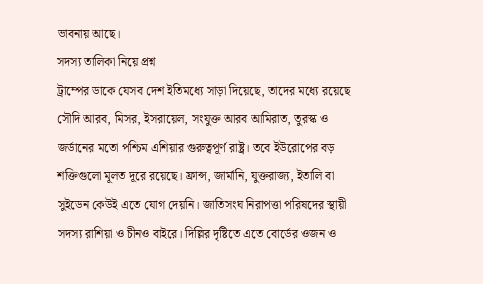ভাবনায় আছে।
সদস্য তালিকা নিয়ে প্রশ্ন
ট্রাম্পের ডাকে যেসব দেশ ইতিমধ্যে সাড়া দিয়েছে, তাদের মধ্যে রয়েছে সৌদি আরব, মিসর, ইসরায়েল, সংযুক্ত আরব আমিরাত, তুরস্ক ও জর্ডানের মতো পশ্চিম এশিয়ার গুরুত্বপূর্ণ রাষ্ট্র। তবে ইউরোপের বড় শক্তিগুলো মূলত দূরে রয়েছে। ফ্রান্স, জার্মানি, যুক্তরাজ্য, ইতালি বা সুইডেন কেউই এতে যোগ দেয়নি। জাতিসংঘ নিরাপত্তা পরিষদের স্থায়ী সদস্য রাশিয়া ও চীনও বাইরে। দিল্লির দৃষ্টিতে এতে বোর্ডের ওজন ও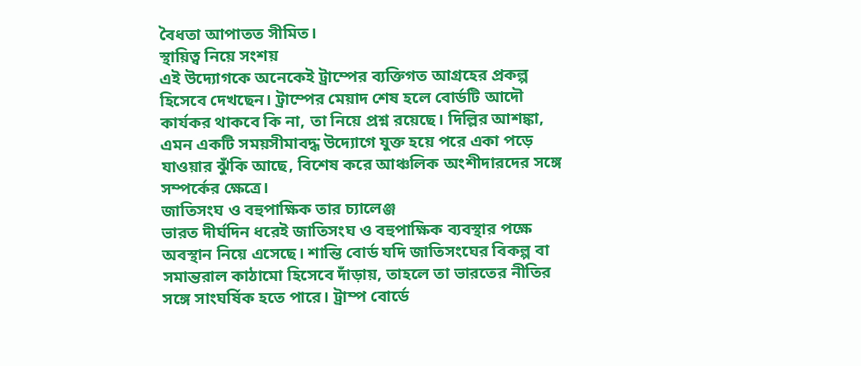বৈধতা আপাতত সীমিত।
স্থায়িত্ব নিয়ে সংশয়
এই উদ্যোগকে অনেকেই ট্রাম্পের ব্যক্তিগত আগ্রহের প্রকল্প হিসেবে দেখছেন। ট্রাম্পের মেয়াদ শেষ হলে বোর্ডটি আদৌ কার্যকর থাকবে কি না, তা নিয়ে প্রশ্ন রয়েছে। দিল্লির আশঙ্কা, এমন একটি সময়সীমাবদ্ধ উদ্যোগে যুক্ত হয়ে পরে একা পড়ে যাওয়ার ঝুঁকি আছে, বিশেষ করে আঞ্চলিক অংশীদারদের সঙ্গে সম্পর্কের ক্ষেত্রে।
জাতিসংঘ ও বহুপাক্ষিক তার চ্যালেঞ্জ
ভারত দীর্ঘদিন ধরেই জাতিসংঘ ও বহুপাক্ষিক ব্যবস্থার পক্ষে অবস্থান নিয়ে এসেছে। শান্তি বোর্ড যদি জাতিসংঘের বিকল্প বা সমান্তরাল কাঠামো হিসেবে দাঁড়ায়, তাহলে তা ভারতের নীতির সঙ্গে সাংঘর্ষিক হতে পারে। ট্রাম্প বোর্ডে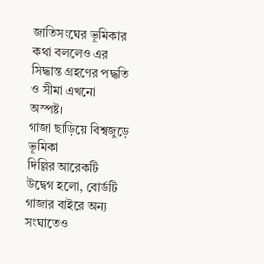জাতিসংঘের ভূমিকার কথা বললেও এর সিদ্ধান্ত গ্রহণের পদ্ধতি ও সীমা এখনো অস্পষ্ট।
গাজা ছাড়িয়ে বিশ্বজুড়ে ভূমিকা
দিল্লির আরেকটি উদ্বেগ হলো, বোর্ডটি গাজার বাইরে অন্য সংঘাতেও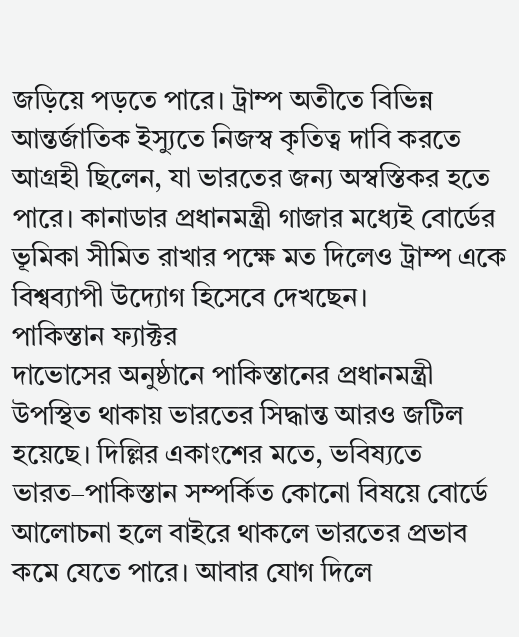জড়িয়ে পড়তে পারে। ট্রাম্প অতীতে বিভিন্ন আন্তর্জাতিক ইস্যুতে নিজস্ব কৃতিত্ব দাবি করতে আগ্রহী ছিলেন, যা ভারতের জন্য অস্বস্তিকর হতে পারে। কানাডার প্রধানমন্ত্রী গাজার মধ্যেই বোর্ডের ভূমিকা সীমিত রাখার পক্ষে মত দিলেও ট্রাম্প একে বিশ্বব্যাপী উদ্যোগ হিসেবে দেখছেন।
পাকিস্তান ফ্যাক্টর
দাভোসের অনুষ্ঠানে পাকিস্তানের প্রধানমন্ত্রী উপস্থিত থাকায় ভারতের সিদ্ধান্ত আরও জটিল হয়েছে। দিল্লির একাংশের মতে, ভবিষ্যতে ভারত–পাকিস্তান সম্পর্কিত কোনো বিষয়ে বোর্ডে আলোচনা হলে বাইরে থাকলে ভারতের প্রভাব কমে যেতে পারে। আবার যোগ দিলে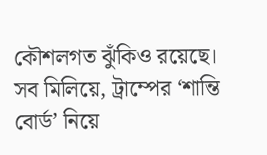কৌশলগত ঝুঁকিও রয়েছে।
সব মিলিয়ে, ট্রাম্পের ‘শান্তি বোর্ড’ নিয়ে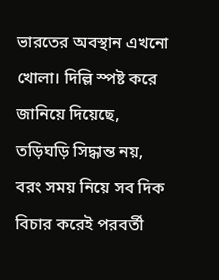ভারতের অবস্থান এখনো খোলা। দিল্লি স্পষ্ট করে জানিয়ে দিয়েছে, তড়িঘড়ি সিদ্ধান্ত নয়, বরং সময় নিয়ে সব দিক বিচার করেই পরবর্তী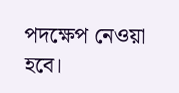পদক্ষেপ নেওয়া হবে।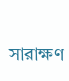সারাক্ষণ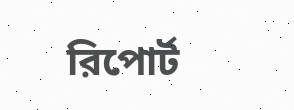রিপোর্ট